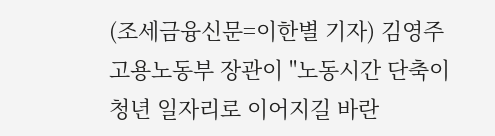(조세금융신문=이한별 기자) 김영주 고용노동부 장관이 "노동시간 단축이 청년 일자리로 이어지길 바란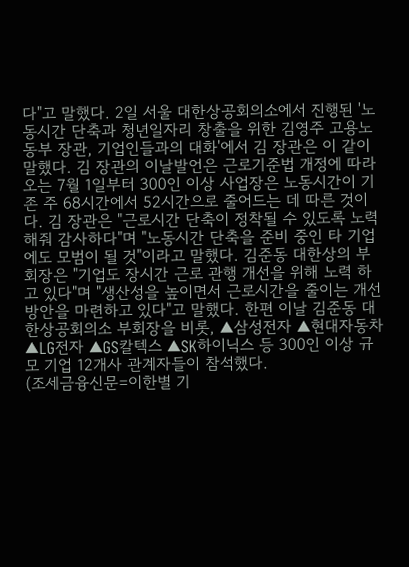다"고 말했다. 2일 서울 대한상공회의소에서 진행된 '노동시간 단축과 청년일자리 창출을 위한 김영주 고용노동부 장관, 기업인들과의 대화'에서 김 장관은 이 같이 말했다. 김 장관의 이날발언은 근로기준법 개정에 따라 오는 7월 1일부터 300인 이상 사업장은 노동시간이 기존 주 68시간에서 52시간으로 줄어드는 데 따른 것이다. 김 장관은 "근로시간 단축이 정착될 수 있도록 노력해줘 감사하다"며 "노동시간 단축을 준비 중인 타 기업에도 모범이 될 것"이라고 말했다. 김준동 대한상의 부회장은 "기업도 장시간 근로 관행 개선을 위해 노력 하고 있다"며 "생산성을 높이면서 근로시간을 줄이는 개선 방안을 마련하고 있다"고 말했다. 한편 이날 김준동 대한상공회의소 부회장을 비롯, ▲삼성전자 ▲현대자동차 ▲LG전자 ▲GS칼텍스 ▲SK하이닉스 등 300인 이상 규모 기업 12개사 관계자들이 참석했다.
(조세금융신문=이한별 기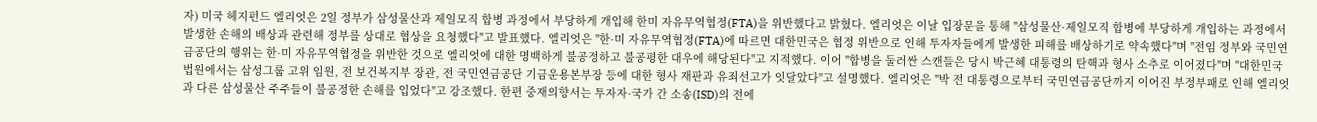자) 미국 헤지펀드 엘리엇은 2일 정부가 삼성물산과 제일모직 합병 과정에서 부당하게 개입해 한미 자유무역협정(FTA)을 위반했다고 밝혔다. 엘리엇은 이날 입장문을 통해 "삼성물산·제일모직 합병에 부당하게 개입하는 과정에서 발생한 손해의 배상과 관련해 정부를 상대로 협상을 요청했다"고 발표했다. 엘리엇은 "한·미 자유무역협정(FTA)에 따르면 대한민국은 협정 위반으로 인해 투자자들에게 발생한 피해를 배상하기로 약속했다"며 "전임 정부와 국민연금공단의 행위는 한·미 자유무역협정을 위반한 것으로 엘리엇에 대한 명백하게 불공정하고 불공평한 대우에 해당된다"고 지적했다. 이어 "합병을 둘러싼 스캔들은 당시 박근혜 대통령의 탄핵과 형사 소추로 이어졌다"며 "대한민국 법원에서는 삼성그룹 고위 임원, 전 보건복지부 장관, 전 국민연금공단 기금운용본부장 등에 대한 형사 재판과 유죄선고가 잇달았다"고 설명했다. 엘리엇은 "박 전 대통령으로부터 국민연금공단까지 이어진 부정부패로 인해 엘리엇과 다른 삼성물산 주주들이 불공정한 손해를 입었다"고 강조했다. 한편 중재의향서는 투자자·국가 간 소송(ISD)의 전에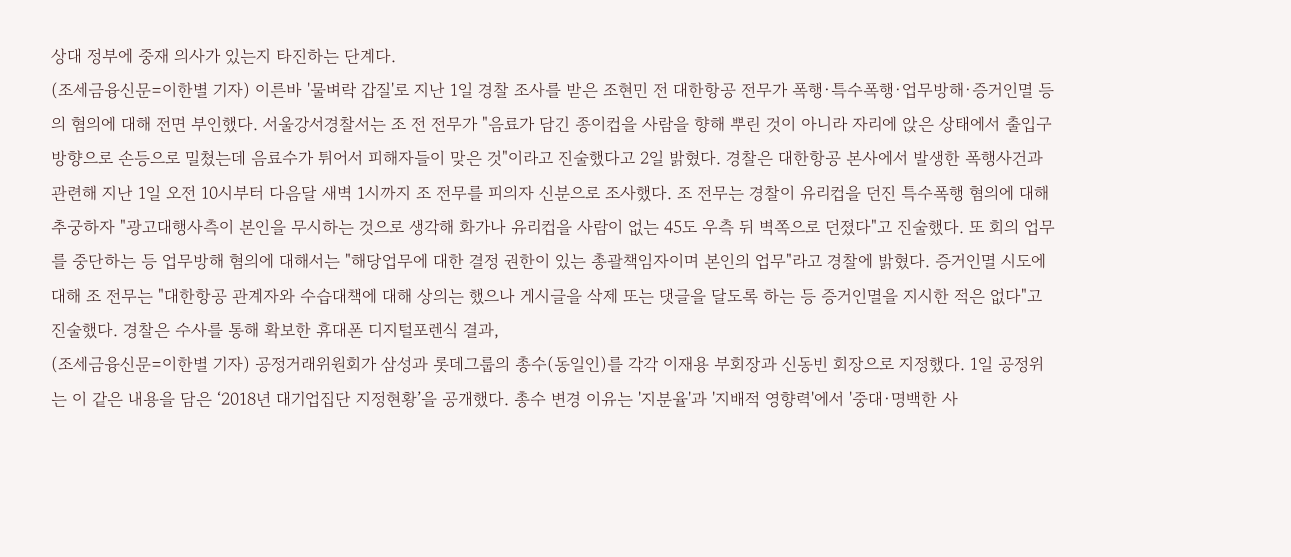상대 정부에 중재 의사가 있는지 타진하는 단계다.
(조세금융신문=이한별 기자) 이른바 '물벼락 갑질'로 지난 1일 경찰 조사를 받은 조현민 전 대한항공 전무가 폭행·특수폭행·업무방해·증거인멸 등의 혐의에 대해 전면 부인했다. 서울강서경찰서는 조 전 전무가 "음료가 담긴 종이컵을 사람을 향해 뿌린 것이 아니라 자리에 앉은 상태에서 출입구 방향으로 손등으로 밀쳤는데 음료수가 튀어서 피해자들이 맞은 것"이라고 진술했다고 2일 밝혔다. 경찰은 대한항공 본사에서 발생한 폭행사건과 관련해 지난 1일 오전 10시부터 다음달 새벽 1시까지 조 전무를 피의자 신분으로 조사했다. 조 전무는 경찰이 유리컵을 던진 특수폭행 혐의에 대해 추궁하자 "광고대행사측이 본인을 무시하는 것으로 생각해 화가나 유리컵을 사람이 없는 45도 우측 뒤 벽쪽으로 던졌다"고 진술했다. 또 회의 업무를 중단하는 등 업무방해 혐의에 대해서는 "해당업무에 대한 결정 권한이 있는 총괄책임자이며 본인의 업무"라고 경찰에 밝혔다. 증거인멸 시도에 대해 조 전무는 "대한항공 관계자와 수습대책에 대해 상의는 했으나 게시글을 삭제 또는 댓글을 달도록 하는 등 증거인멸을 지시한 적은 없다"고 진술했다. 경찰은 수사를 통해 확보한 휴대폰 디지털포렌식 결과,
(조세금융신문=이한별 기자) 공정거래위원회가 삼성과 롯데그룹의 총수(동일인)를 각각 이재용 부회장과 신동빈 회장으로 지정했다. 1일 공정위는 이 같은 내용을 담은 ‘2018년 대기업집단 지정현황’을 공개했다. 총수 변경 이유는 '지분율'과 '지배적 영향력'에서 '중대·명백한 사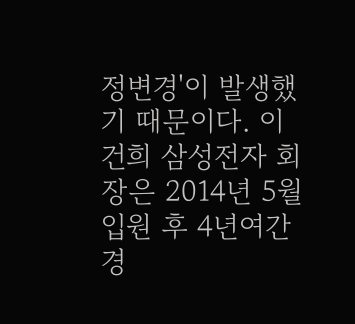정변경'이 발생했기 때문이다. 이건희 삼성전자 회장은 2014년 5월 입원 후 4년여간 경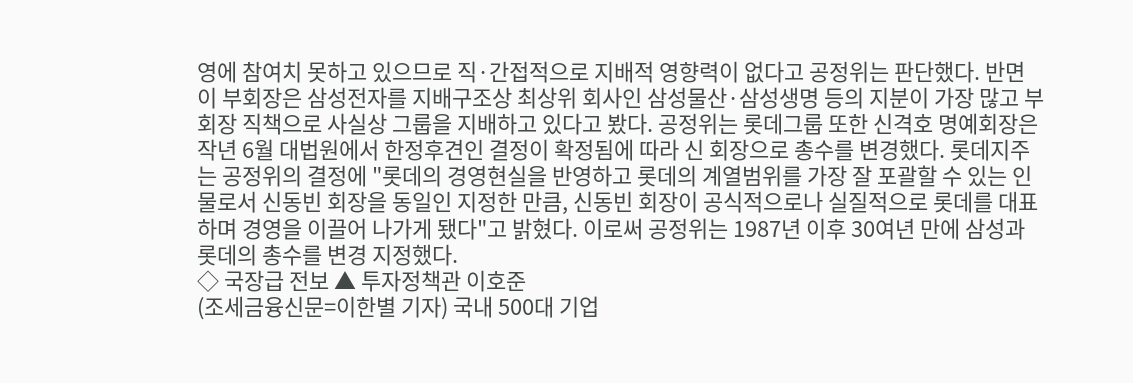영에 참여치 못하고 있으므로 직·간접적으로 지배적 영향력이 없다고 공정위는 판단했다. 반면 이 부회장은 삼성전자를 지배구조상 최상위 회사인 삼성물산·삼성생명 등의 지분이 가장 많고 부회장 직책으로 사실상 그룹을 지배하고 있다고 봤다. 공정위는 롯데그룹 또한 신격호 명예회장은 작년 6월 대법원에서 한정후견인 결정이 확정됨에 따라 신 회장으로 총수를 변경했다. 롯데지주는 공정위의 결정에 "롯데의 경영현실을 반영하고 롯데의 계열범위를 가장 잘 포괄할 수 있는 인물로서 신동빈 회장을 동일인 지정한 만큼, 신동빈 회장이 공식적으로나 실질적으로 롯데를 대표하며 경영을 이끌어 나가게 됐다"고 밝혔다. 이로써 공정위는 1987년 이후 30여년 만에 삼성과 롯데의 총수를 변경 지정했다.
◇ 국장급 전보 ▲ 투자정책관 이호준
(조세금융신문=이한별 기자) 국내 500대 기업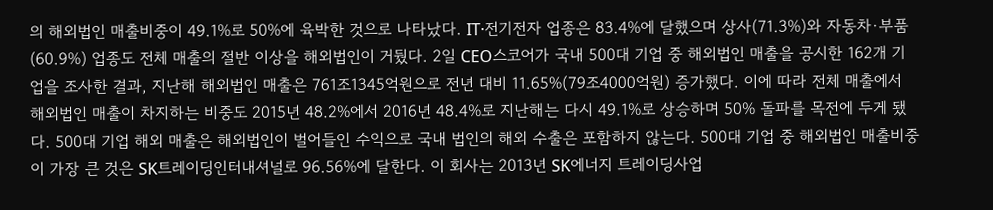의 해외법인 매출비중이 49.1%로 50%에 육박한 것으로 나타났다. IT·전기전자 업종은 83.4%에 달했으며 상사(71.3%)와 자동차·부품(60.9%) 업종도 전체 매출의 절반 이상을 해외법인이 거뒀다. 2일 CEO스코어가 국내 500대 기업 중 해외법인 매출을 공시한 162개 기업을 조사한 결과, 지난해 해외법인 매출은 761조1345억원으로 전년 대비 11.65%(79조4000억원) 증가했다. 이에 따라 전체 매출에서 해외법인 매출이 차지하는 비중도 2015년 48.2%에서 2016년 48.4%로 지난해는 다시 49.1%로 상승하며 50% 돌파를 목전에 두게 됐다. 500대 기업 해외 매출은 해외법인이 벌어들인 수익으로 국내 법인의 해외 수출은 포함하지 않는다. 500대 기업 중 해외법인 매출비중이 가장 큰 것은 SK트레이딩인터내셔널로 96.56%에 달한다. 이 회사는 2013년 SK에너지 트레이딩사업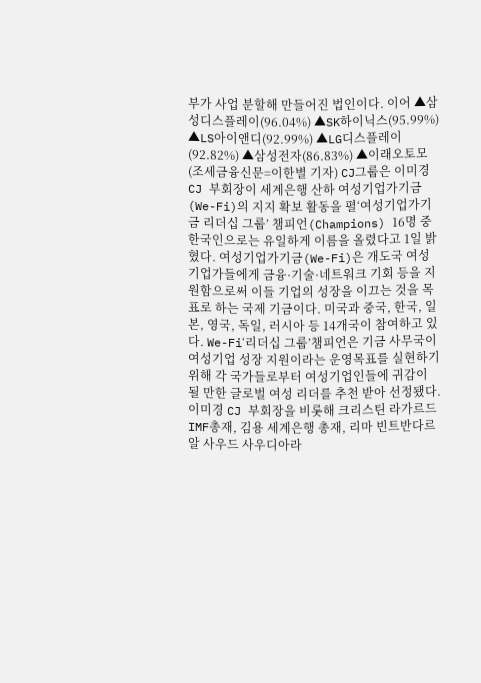부가 사업 분할해 만들어진 법인이다. 이어 ▲삼성디스플레이(96.04%) ▲SK하이닉스(95.99%) ▲LS아이앤디(92.99%) ▲LG디스플레이(92.82%) ▲삼성전자(86.83%) ▲이래오토모
(조세금융신문=이한별 기자) CJ그룹은 이미경 CJ 부회장이 세계은행 산하 여성기업가기금(We-Fi)의 지지 확보 활동을 펼‘여성기업가기금 리더십 그룹’ 챔피언(Champions) 16명 중 한국인으로는 유일하게 이름을 올렸다고 1일 밝혔다. 여성기업가기금(We-Fi)은 개도국 여성기업가들에게 금융·기술·네트워크 기회 등을 지원함으로써 이들 기업의 성장을 이끄는 것을 목표로 하는 국제 기금이다. 미국과 중국, 한국, 일본, 영국, 독일, 러시아 등 14개국이 참여하고 있다. We-Fi‘리더십 그룹’챔피언은 기금 사무국이 여성기업 성장 지원이라는 운영목표를 실현하기 위해 각 국가들로부터 여성기업인들에 귀감이 될 만한 글로벌 여성 리더를 추천 받아 선정됐다. 이미경 CJ 부회장을 비롯해 크리스틴 라가르드 IMF총재, 김용 세계은행 총재, 리마 빈트반다르 알 사우드 사우디아라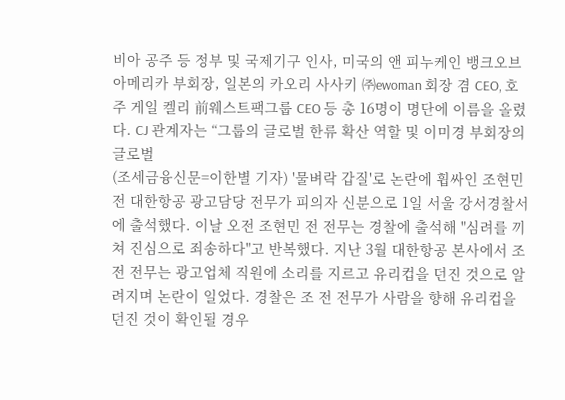비아 공주 등 정부 및 국제기구 인사, 미국의 앤 피누케인 뱅크오브아메리카 부회장, 일본의 카오리 사사키 ㈜ewoman 회장 겸 CEO, 호주 게일 켈리 前웨스트팩그룹 CEO 등 총 16명이 명단에 이름을 올렸다. CJ 관계자는 “그룹의 글로벌 한류 확산 역할 및 이미경 부회장의 글로벌
(조세금융신문=이한별 기자) '물벼락 갑질'로 논란에 휩싸인 조현민 전 대한항공 광고담당 전무가 피의자 신분으로 1일 서울 강서경찰서에 출석했다. 이날 오전 조현민 전 전무는 경찰에 출석해 "심려를 끼쳐 진심으로 죄송하다"고 반복했다. 지난 3월 대한항공 본사에서 조 전 전무는 광고업체 직원에 소리를 지르고 유리컵을 던진 것으로 알려지며 논란이 일었다. 경찰은 조 전 전무가 사람을 향해 유리컵을 던진 것이 확인될 경우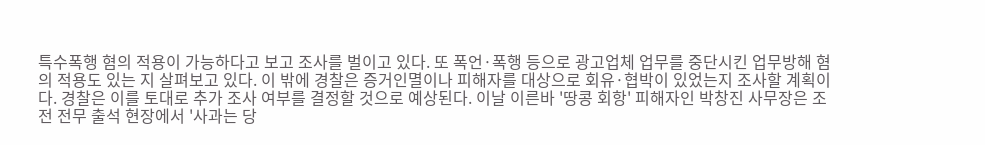특수폭행 혐의 적용이 가능하다고 보고 조사를 벌이고 있다. 또 폭언·폭행 등으로 광고업체 업무를 중단시킨 업무방해 혐의 적용도 있는 지 살펴보고 있다. 이 밖에 경찰은 증거인멸이나 피해자를 대상으로 회유·협박이 있었는지 조사할 계획이다. 경찰은 이를 토대로 추가 조사 여부를 결정할 것으로 예상된다. 이날 이른바 '땅콩 회항' 피해자인 박창진 사무장은 조 전 전무 출석 현장에서 '사과는 당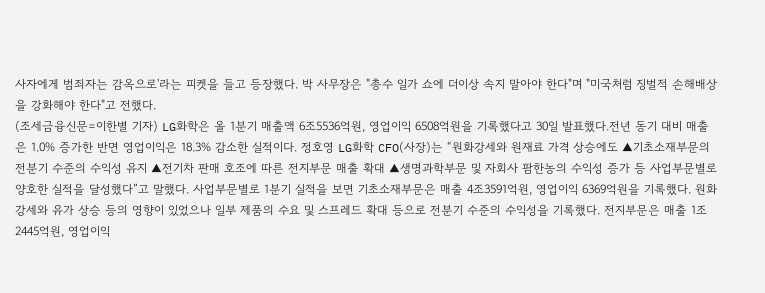사자에게 범죄자는 감옥으로'라는 피켓을 들고 등장했다. 박 사무장은 "총수 일가 쇼에 더이상 속지 말아야 한다"며 "미국처럼 징벌적 손해배상을 강화해야 한다"고 전했다.
(조세금융신문=이한별 기자) LG화학은 올 1분기 매출액 6조5536억원, 영업이익 6508억원을 기록했다고 30일 발표했다.전년 동기 대비 매출은 1.0% 증가한 반면 영업이익은 18.3% 감소한 실적이다. 정호영 LG화학 CFO(사장)는 “원화강세와 원재료 가격 상승에도 ▲기초소재부문의 전분기 수준의 수익성 유지 ▲전기차 판매 호조에 따른 전지부문 매출 확대 ▲생명과학부문 및 자회사 팜한농의 수익성 증가 등 사업부문별로 양호한 실적을 달성했다”고 말했다. 사업부문별로 1분기 실적을 보면 기초소재부문은 매출 4조3591억원, 영업이익 6369억원을 기록했다. 원화강세와 유가 상승 등의 영향이 있었으나 일부 제품의 수요 및 스프레드 확대 등으로 전분기 수준의 수익성을 기록했다. 전지부문은 매출 1조2445억원, 영업이익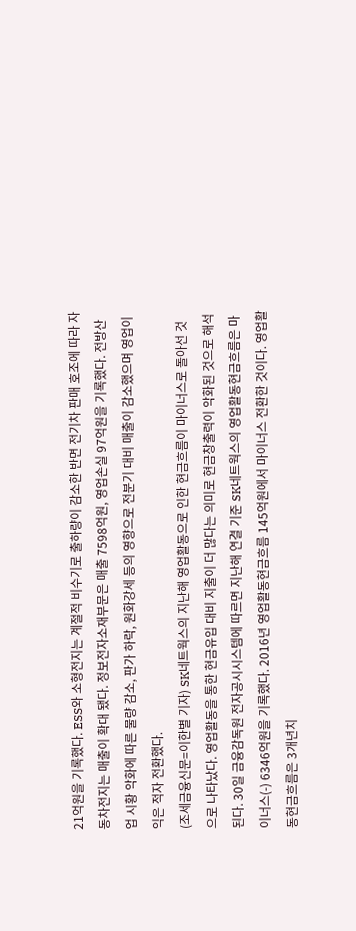21억원을 기록했다. ESS와 소형전지는 계절적 비수기로 출하량이 감소한 반면 전기차 판매 호조에 따라 자동차전지는 매출이 확대 됐다. 정보전자소재부문은 매출 7598억원, 영업손실 97억원을 기록했다. 전방산업 시황 악화에 따른 물량 감소, 판가 하락, 원화강세 등의 영향으로 전분기 대비 매출이 감소했으며 영업이익은 적자 전환했다.
(조세금융신문=이한별 기자) SK네트웍스의 지난해 영업활동으로 인한 현금흐름이 마이너스로 돌아선 것으로 나타났다. 영업활동을 통한 현금유입 대비 지출이 더 많다는 의미로 현금창출력이 악화된 것으로 해석된다. 30일 금융감독원 전자공시시스템에 따르면 지난해 연결 기준 SK네트웍스의 영업활동현금흐름은 마이너스(-) 6346억원을 기록했다. 2016년 영업활동현금흐름 145억원에서 마이너스 전환한 것이다. 영업활동현금흐름은 3개년치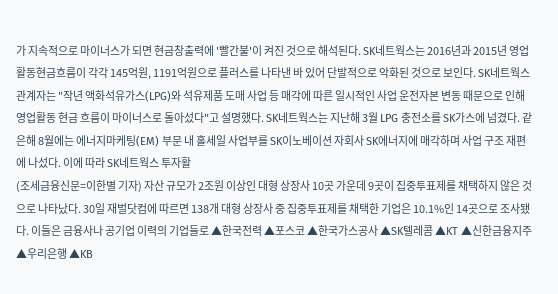가 지속적으로 마이너스가 되면 현금창출력에 '빨간불'이 켜진 것으로 해석된다. SK네트웍스는 2016년과 2015년 영업활동현금흐름이 각각 145억원, 1191억원으로 플러스를 나타낸 바 있어 단발적으로 악화된 것으로 보인다. SK네트웍스 관계자는 "작년 액화석유가스(LPG)와 석유제품 도매 사업 등 매각에 따른 일시적인 사업 운전자본 변동 때문으로 인해 영업활동 현금 흐름이 마이너스로 돌아섰다"고 설명했다. SK네트웍스는 지난해 3월 LPG 충전소를 SK가스에 넘겼다. 같은해 8월에는 에너지마케팅(EM) 부문 내 홀세일 사업부를 SK이노베이션 자회사 SK에너지에 매각하며 사업 구조 재편에 나섰다. 이에 따라 SK네트웍스 투자활
(조세금융신문=이한별 기자) 자산 규모가 2조원 이상인 대형 상장사 10곳 가운데 9곳이 집중투표제를 채택하지 않은 것으로 나타났다. 30일 재벌닷컴에 따르면 138개 대형 상장사 중 집중투표제를 채택한 기업은 10.1%인 14곳으로 조사됐다. 이들은 금융사나 공기업 이력의 기업들로 ▲한국전력 ▲포스코 ▲한국가스공사 ▲SK텔레콤 ▲KT ▲신한금융지주 ▲우리은행 ▲KB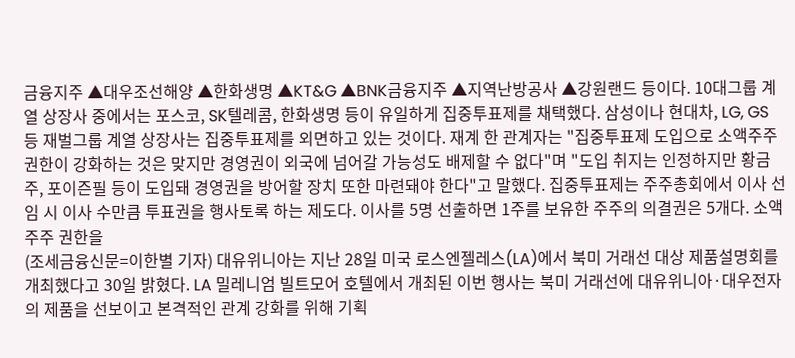금융지주 ▲대우조선해양 ▲한화생명 ▲KT&G ▲BNK금융지주 ▲지역난방공사 ▲강원랜드 등이다. 10대그룹 계열 상장사 중에서는 포스코, SK텔레콤, 한화생명 등이 유일하게 집중투표제를 채택했다. 삼성이나 현대차, LG, GS 등 재벌그룹 계열 상장사는 집중투표제를 외면하고 있는 것이다. 재계 한 관계자는 "집중투표제 도입으로 소액주주 권한이 강화하는 것은 맞지만 경영권이 외국에 넘어갈 가능성도 배제할 수 없다"며 "도입 취지는 인정하지만 황금주, 포이즌필 등이 도입돼 경영권을 방어할 장치 또한 마련돼야 한다"고 말했다. 집중투표제는 주주총회에서 이사 선임 시 이사 수만큼 투표권을 행사토록 하는 제도다. 이사를 5명 선출하면 1주를 보유한 주주의 의결권은 5개다. 소액 주주 권한을
(조세금융신문=이한별 기자) 대유위니아는 지난 28일 미국 로스엔젤레스(LA)에서 북미 거래선 대상 제품설명회를 개최했다고 30일 밝혔다. LA 밀레니엄 빌트모어 호텔에서 개최된 이번 행사는 북미 거래선에 대유위니아·대우전자의 제품을 선보이고 본격적인 관계 강화를 위해 기획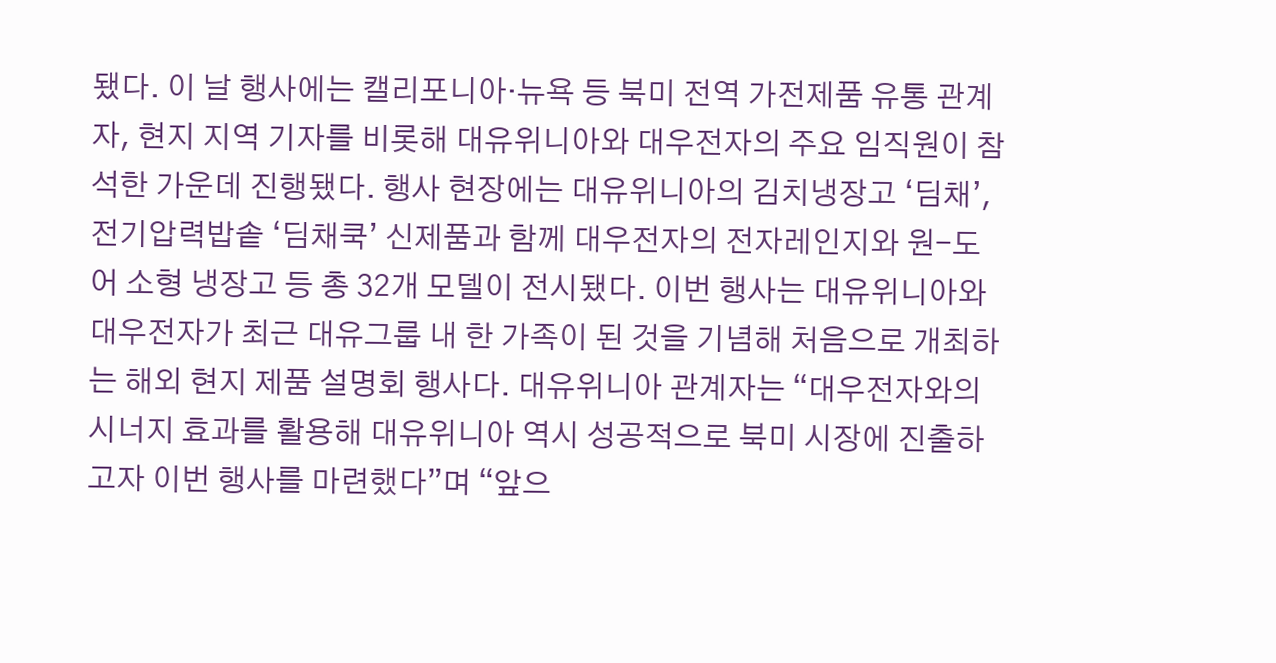됐다. 이 날 행사에는 캘리포니아·뉴욕 등 북미 전역 가전제품 유통 관계자, 현지 지역 기자를 비롯해 대유위니아와 대우전자의 주요 임직원이 참석한 가운데 진행됐다. 행사 현장에는 대유위니아의 김치냉장고 ‘딤채’, 전기압력밥솥 ‘딤채쿡’ 신제품과 함께 대우전자의 전자레인지와 원-도어 소형 냉장고 등 총 32개 모델이 전시됐다. 이번 행사는 대유위니아와 대우전자가 최근 대유그룹 내 한 가족이 된 것을 기념해 처음으로 개최하는 해외 현지 제품 설명회 행사다. 대유위니아 관계자는 “대우전자와의 시너지 효과를 활용해 대유위니아 역시 성공적으로 북미 시장에 진출하고자 이번 행사를 마련했다”며 “앞으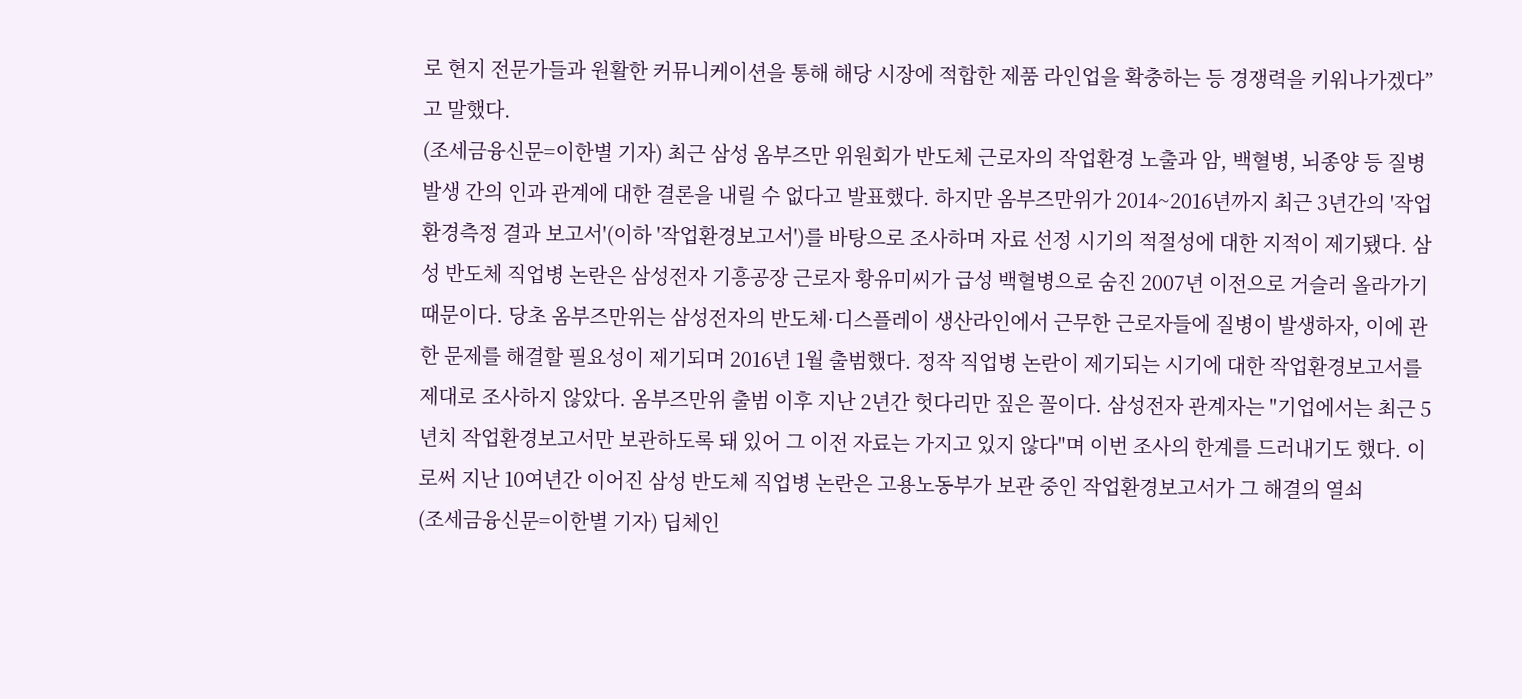로 현지 전문가들과 원활한 커뮤니케이션을 통해 해당 시장에 적합한 제품 라인업을 확충하는 등 경쟁력을 키워나가겠다”고 말했다.
(조세금융신문=이한별 기자) 최근 삼성 옴부즈만 위원회가 반도체 근로자의 작업환경 노출과 암, 백혈병, 뇌종양 등 질병 발생 간의 인과 관계에 대한 결론을 내릴 수 없다고 발표했다. 하지만 옴부즈만위가 2014~2016년까지 최근 3년간의 '작업환경측정 결과 보고서'(이하 '작업환경보고서')를 바탕으로 조사하며 자료 선정 시기의 적절성에 대한 지적이 제기됐다. 삼성 반도체 직업병 논란은 삼성전자 기흥공장 근로자 황유미씨가 급성 백혈병으로 숨진 2007년 이전으로 거슬러 올라가기 때문이다. 당초 옴부즈만위는 삼성전자의 반도체·디스플레이 생산라인에서 근무한 근로자들에 질병이 발생하자, 이에 관한 문제를 해결할 필요성이 제기되며 2016년 1월 출범했다. 정작 직업병 논란이 제기되는 시기에 대한 작업환경보고서를 제대로 조사하지 않았다. 옴부즈만위 출범 이후 지난 2년간 헛다리만 짚은 꼴이다. 삼성전자 관계자는 "기업에서는 최근 5년치 작업환경보고서만 보관하도록 돼 있어 그 이전 자료는 가지고 있지 않다"며 이번 조사의 한계를 드러내기도 했다. 이로써 지난 10여년간 이어진 삼성 반도체 직업병 논란은 고용노동부가 보관 중인 작업환경보고서가 그 해결의 열쇠
(조세금융신문=이한별 기자) 딥체인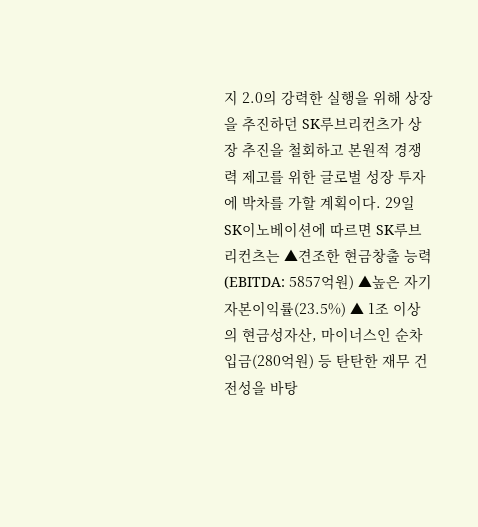지 2.0의 강력한 실행을 위해 상장을 추진하던 SK루브리컨츠가 상장 추진을 철회하고 본원적 경쟁력 제고를 위한 글로벌 성장 투자에 박차를 가할 계획이다. 29일 SK이노베이션에 따르면 SK루브리컨츠는 ▲견조한 현금창출 능력(EBITDA: 5857억원) ▲높은 자기자본이익률(23.5%) ▲ 1조 이상의 현금성자산, 마이너스인 순차입금(280억원) 등 탄탄한 재무 건전성을 바탕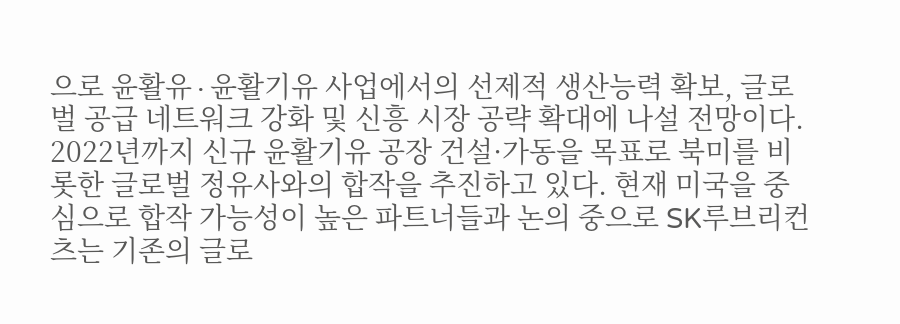으로 윤활유∙윤활기유 사업에서의 선제적 생산능력 확보, 글로벌 공급 네트워크 강화 및 신흥 시장 공략 확대에 나설 전망이다. 2022년까지 신규 윤활기유 공장 건설·가동을 목표로 북미를 비롯한 글로벌 정유사와의 합작을 추진하고 있다. 현재 미국을 중심으로 합작 가능성이 높은 파트너들과 논의 중으로 SK루브리컨츠는 기존의 글로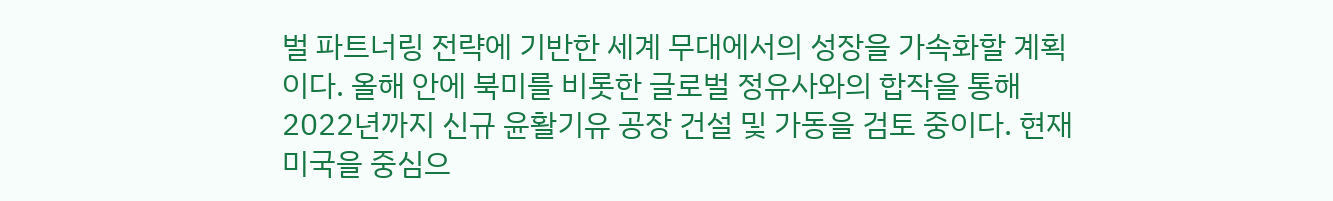벌 파트너링 전략에 기반한 세계 무대에서의 성장을 가속화할 계획이다. 올해 안에 북미를 비롯한 글로벌 정유사와의 합작을 통해 2022년까지 신규 윤활기유 공장 건설 및 가동을 검토 중이다. 현재 미국을 중심으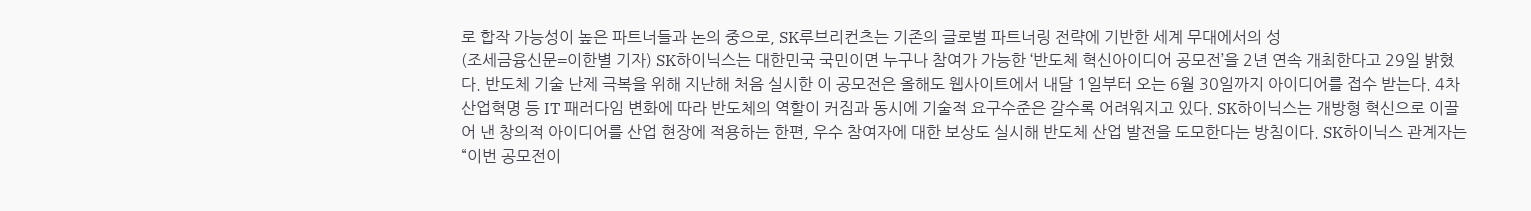로 합작 가능성이 높은 파트너들과 논의 중으로, SK루브리컨츠는 기존의 글로벌 파트너링 전략에 기반한 세계 무대에서의 성
(조세금융신문=이한별 기자) SK하이닉스는 대한민국 국민이면 누구나 참여가 가능한 ‘반도체 혁신아이디어 공모전’을 2년 연속 개최한다고 29일 밝혔다. 반도체 기술 난제 극복을 위해 지난해 처음 실시한 이 공모전은 올해도 웹사이트에서 내달 1일부터 오는 6월 30일까지 아이디어를 접수 받는다. 4차 산업혁명 등 IT 패러다임 변화에 따라 반도체의 역할이 커짐과 동시에 기술적 요구수준은 갈수록 어려워지고 있다. SK하이닉스는 개방형 혁신으로 이끌어 낸 창의적 아이디어를 산업 현장에 적용하는 한편, 우수 참여자에 대한 보상도 실시해 반도체 산업 발전을 도모한다는 방침이다. SK하이닉스 관계자는 “이번 공모전이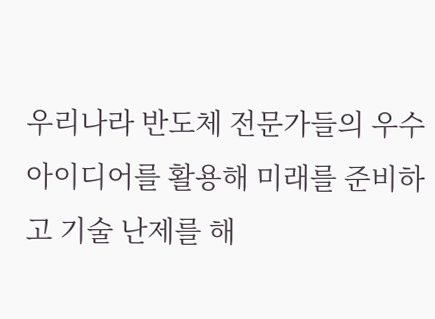우리나라 반도체 전문가들의 우수 아이디어를 활용해 미래를 준비하고 기술 난제를 해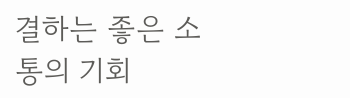결하는 좋은 소통의 기회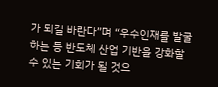가 되길 바란다”며 “우수인재를 발굴하는 등 반도체 산업 기반을 강화할 수 있는 기회가 될 것으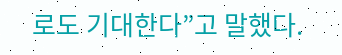로도 기대한다”고 말했다.